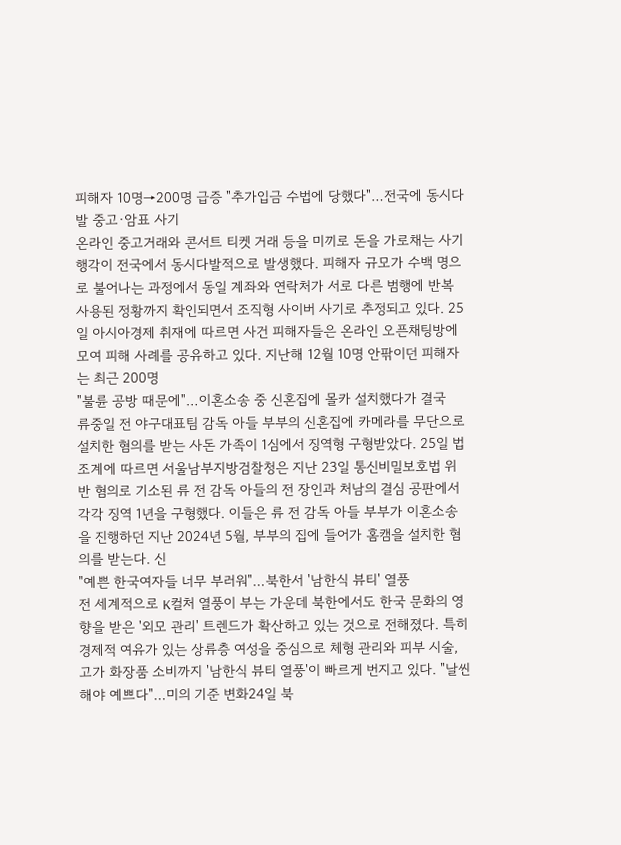피해자 10명→200명 급증 "추가입금 수법에 당했다"…전국에 동시다발 중고·암표 사기
온라인 중고거래와 콘서트 티켓 거래 등을 미끼로 돈을 가로채는 사기 행각이 전국에서 동시다발적으로 발생했다. 피해자 규모가 수백 명으로 불어나는 과정에서 동일 계좌와 연락처가 서로 다른 범행에 반복 사용된 정황까지 확인되면서 조직형 사이버 사기로 추정되고 있다. 25일 아시아경제 취재에 따르면 사건 피해자들은 온라인 오픈채팅방에 모여 피해 사례를 공유하고 있다. 지난해 12월 10명 안팎이던 피해자는 최근 200명
"불륜 공방 때문에"…이혼소송 중 신혼집에 몰카 설치했다가 결국
류중일 전 야구대표팀 감독 아들 부부의 신혼집에 카메라를 무단으로 설치한 혐의를 받는 사돈 가족이 1심에서 징역형 구형받았다. 25일 법조계에 따르면 서울남부지방검찰청은 지난 23일 통신비밀보호법 위반 혐의로 기소된 류 전 감독 아들의 전 장인과 처남의 결심 공판에서 각각 징역 1년을 구형했다. 이들은 류 전 감독 아들 부부가 이혼소송을 진행하던 지난 2024년 5월, 부부의 집에 들어가 홈캠을 설치한 혐의를 받는다. 신
"예쁜 한국여자들 너무 부러워"…북한서 '남한식 뷰티' 열풍
전 세계적으로 K컬처 열풍이 부는 가운데 북한에서도 한국 문화의 영향을 받은 '외모 관리' 트렌드가 확산하고 있는 것으로 전해졌다. 특히 경제적 여유가 있는 상류층 여성을 중심으로 체형 관리와 피부 시술, 고가 화장품 소비까지 '남한식 뷰티 열풍'이 빠르게 번지고 있다. "날씬해야 예쁘다"…미의 기준 변화24일 북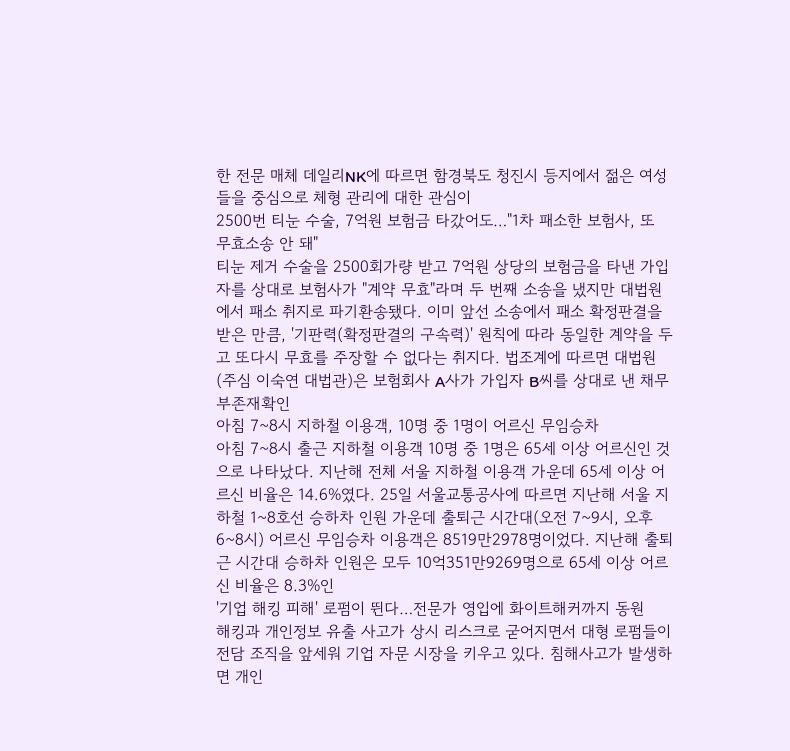한 전문 매체 데일리NK에 따르면 함경북도 청진시 등지에서 젊은 여성들을 중심으로 체형 관리에 대한 관심이
2500번 티눈 수술, 7억원 보험금 타갔어도…"1차 패소한 보험사, 또 무효소송 안 돼"
티눈 제거 수술을 2500회가량 받고 7억원 상당의 보험금을 타낸 가입자를 상대로 보험사가 "계약 무효"라며 두 번째 소송을 냈지만 대법원에서 패소 취지로 파기환송됐다. 이미 앞선 소송에서 패소 확정판결을 받은 만큼, '기판력(확정판결의 구속력)' 원칙에 따라 동일한 계약을 두고 또다시 무효를 주장할 수 없다는 취지다. 법조계에 따르면 대법원(주심 이숙연 대법관)은 보험회사 A사가 가입자 B씨를 상대로 낸 채무부존재확인
아침 7~8시 지하철 이용객, 10명 중 1명이 어르신 무임승차
아침 7~8시 출근 지하철 이용객 10명 중 1명은 65세 이상 어르신인 것으로 나타났다. 지난해 전체 서울 지하철 이용객 가운데 65세 이상 어르신 비율은 14.6%였다. 25일 서울교통공사에 따르면 지난해 서울 지하철 1~8호선 승하차 인원 가운데 출퇴근 시간대(오전 7~9시, 오후 6~8시) 어르신 무임승차 이용객은 8519만2978명이었다. 지난해 출퇴근 시간대 승하차 인원은 모두 10억351만9269명으로 65세 이상 어르신 비율은 8.3%인
'기업 해킹 피해' 로펌이 뛴다…전문가 영입에 화이트해커까지 동원
해킹과 개인정보 유출 사고가 상시 리스크로 굳어지면서 대형 로펌들이 전담 조직을 앞세워 기업 자문 시장을 키우고 있다. 침해사고가 발생하면 개인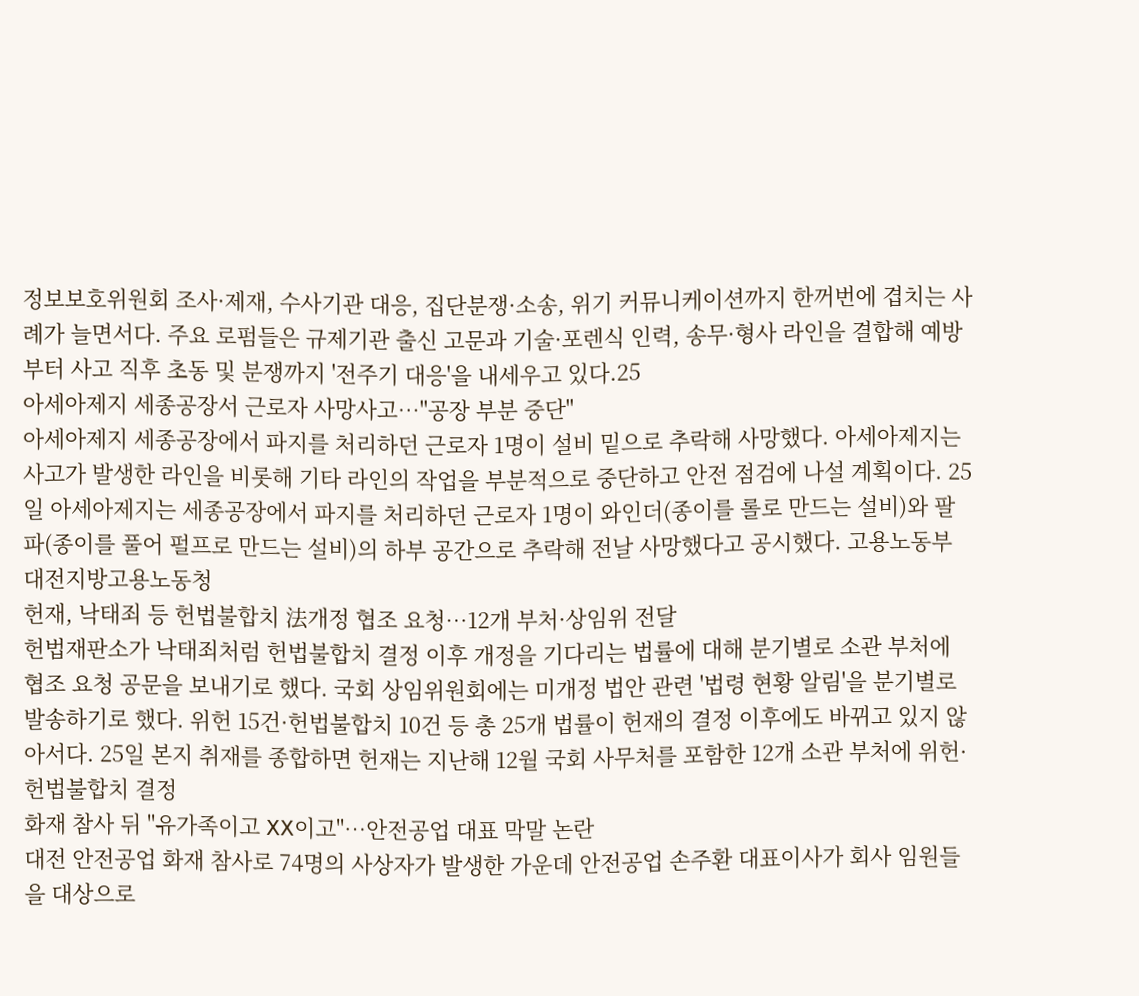정보보호위원회 조사·제재, 수사기관 대응, 집단분쟁·소송, 위기 커뮤니케이션까지 한꺼번에 겹치는 사례가 늘면서다. 주요 로펌들은 규제기관 출신 고문과 기술·포렌식 인력, 송무·형사 라인을 결합해 예방부터 사고 직후 초동 및 분쟁까지 '전주기 대응'을 내세우고 있다.25
아세아제지 세종공장서 근로자 사망사고…"공장 부분 중단"
아세아제지 세종공장에서 파지를 처리하던 근로자 1명이 설비 밑으로 추락해 사망했다. 아세아제지는 사고가 발생한 라인을 비롯해 기타 라인의 작업을 부분적으로 중단하고 안전 점검에 나설 계획이다. 25일 아세아제지는 세종공장에서 파지를 처리하던 근로자 1명이 와인더(종이를 롤로 만드는 설비)와 팔파(종이를 풀어 펄프로 만드는 설비)의 하부 공간으로 추락해 전날 사망했다고 공시했다. 고용노동부 대전지방고용노동청
헌재, 낙태죄 등 헌법불합치 法개정 협조 요청…12개 부처·상임위 전달
헌법재판소가 낙태죄처럼 헌법불합치 결정 이후 개정을 기다리는 법률에 대해 분기별로 소관 부처에 협조 요청 공문을 보내기로 했다. 국회 상임위원회에는 미개정 법안 관련 '법령 현황 알림'을 분기별로 발송하기로 했다. 위헌 15건·헌법불합치 10건 등 총 25개 법률이 헌재의 결정 이후에도 바뀌고 있지 않아서다. 25일 본지 취재를 종합하면 헌재는 지난해 12월 국회 사무처를 포함한 12개 소관 부처에 위헌·헌법불합치 결정
화재 참사 뒤 "유가족이고 XX이고"…안전공업 대표 막말 논란
대전 안전공업 화재 참사로 74명의 사상자가 발생한 가운데 안전공업 손주환 대표이사가 회사 임원들을 대상으로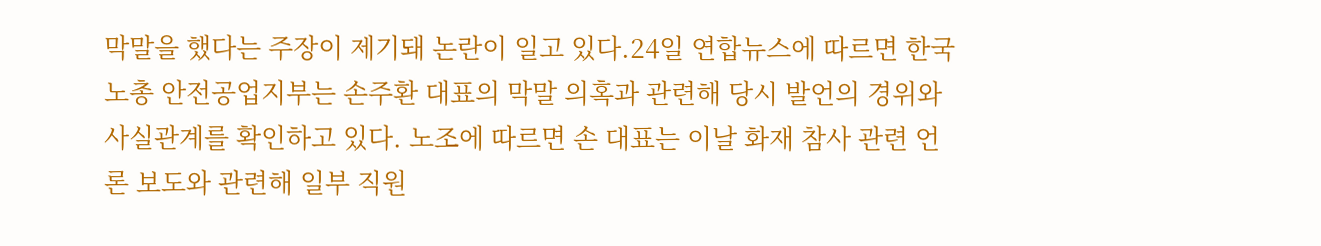막말을 했다는 주장이 제기돼 논란이 일고 있다.24일 연합뉴스에 따르면 한국노총 안전공업지부는 손주환 대표의 막말 의혹과 관련해 당시 발언의 경위와 사실관계를 확인하고 있다. 노조에 따르면 손 대표는 이날 화재 참사 관련 언론 보도와 관련해 일부 직원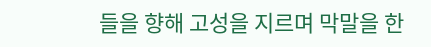들을 향해 고성을 지르며 막말을 한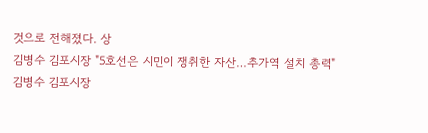것으로 전해졌다. 상
김병수 김포시장 "5호선은 시민이 쟁취한 자산…추가역 설치 총력"
김병수 김포시장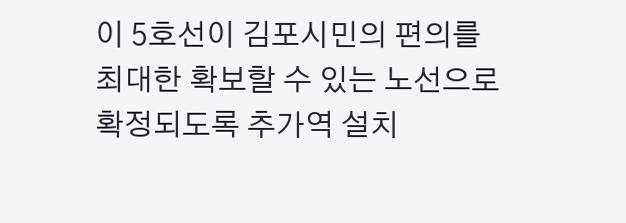이 5호선이 김포시민의 편의를 최대한 확보할 수 있는 노선으로 확정되도록 추가역 설치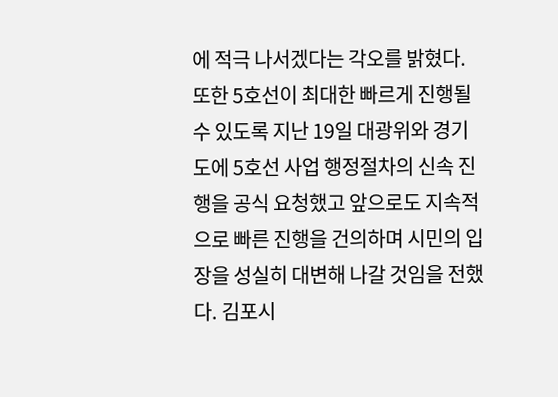에 적극 나서겠다는 각오를 밝혔다. 또한 5호선이 최대한 빠르게 진행될 수 있도록 지난 19일 대광위와 경기도에 5호선 사업 행정절차의 신속 진행을 공식 요청했고 앞으로도 지속적으로 빠른 진행을 건의하며 시민의 입장을 성실히 대변해 나갈 것임을 전했다. 김포시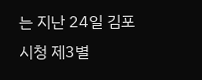는 지난 24일 김포시청 제3별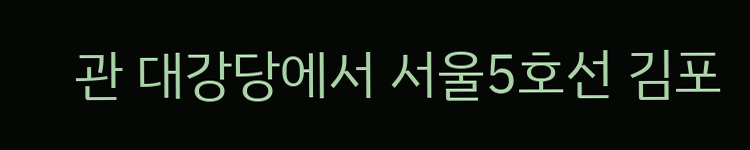관 대강당에서 서울5호선 김포